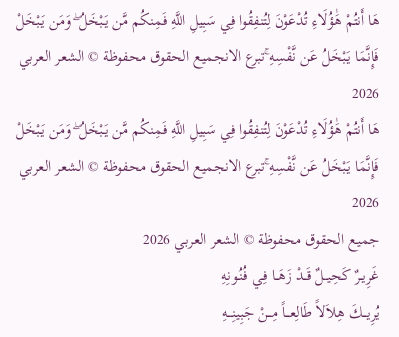هَا أَنتُمْ هَٰؤُلَاءِ تُدْعَوْنَ لِتُنفِقُوا فِي سَبِيلِ اللَّهِ فَمِنكُم مَّن يَبْخَلُ ۖ وَمَن يَبْخَلْ فَإِنَّمَا يَبْخَلُ عَن نَّفْسِهِ ۚتبرع الانجميع الحقوق محفوظة © الشعر العربي 2026
هَا أَنتُمْ هَٰؤُلَاءِ تُدْعَوْنَ لِتُنفِقُوا فِي سَبِيلِ اللَّهِ فَمِنكُم مَّن يَبْخَلُ ۖ وَمَن يَبْخَلْ فَإِنَّمَا يَبْخَلُ عَن نَّفْسِهِ ۚتبرع الانجميع الحقوق محفوظة © الشعر العربي 2026
جميع الحقوق محفوظة © الشعر العربي 2026
غَرِيــرٌ كَحِيــلٌ قَــدْ زَهَــا فِـي فُنُـونِهِ
يُرِيـــكَ هِلاَلاً طَالِعـــاً مِـــنْ جَبِينِـــهِ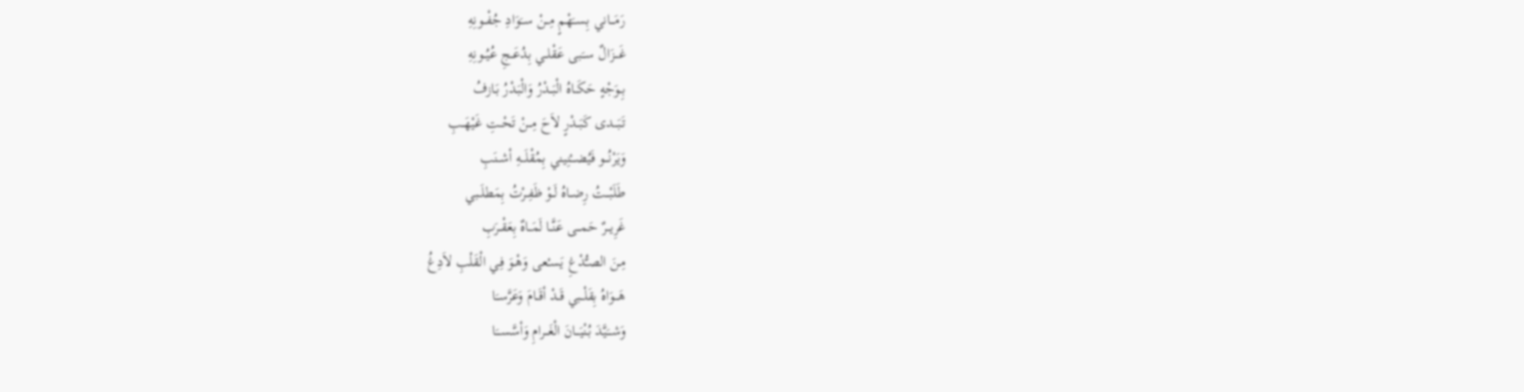رَمَـــاني بِســَهْمٍ مِــنْ ســَوَادِ جُفْــونِهِ
غَـــزَالٌ ســَبى عَقْلــي بِدُعَــجِ عُيُــونِهِ
بِــوَجْهٍ حَكَــاهُ الْبَــدْرُ وَالْبَـدْرُ بَـازفُ
تَبَـــدى كَبَــدْرٍ لاَحَ مِــنْ تَحْــتِ غَيْهَــبِ
وَيَرْنُـــو فَيُضـــْنِيني بِمُقْلَـــهِ أشــنَبِ
طَلَبْـــتُ رِضــاهُ لَــوْ ظَفِــرْتُ بِمَطلَــبي
غَرِيـــرٌ حَمـــى عَنَّــا لَمَــاهٌ بِعَقْــرَبِ
مِـنَ الصـُّدْغِ يَسـْعى وَهْـوَ فِـي الْقَلْبِ لاَدِغُ
هَـــوَاهُ بِقَلْــبي قَــدْ أقَــامَ وَعَرَّســَا
وَشـــَيَّدَ بُنْيَـــانَ الْغَـــرامِ وَأسَّســـَا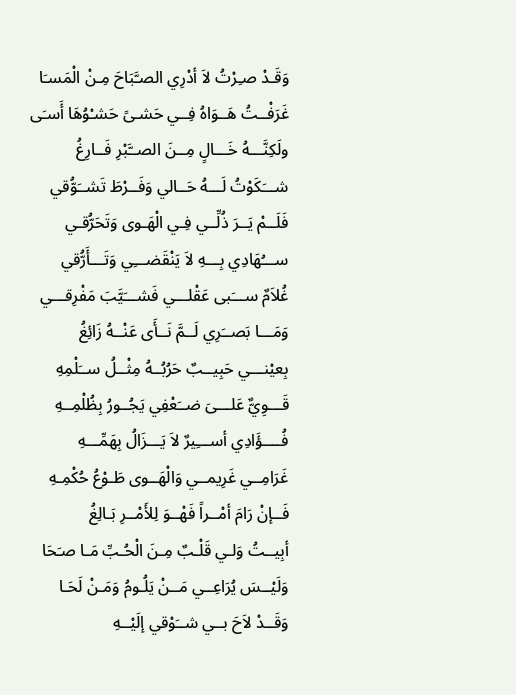وَقَـدْ صـِرْتُ لاَ أدْرِي الصـَّبَاحَ مِـنْ الْمَسـَا
غَرَفْــتُ هَــوَاهُ فِــي حَشـىً حَشـْوُهَا أَسـَى
ولَكِنَّـــهُ خَـــالٍ مِــنَ الصــَّبْرِ فَــارِغُ
شـــَكَوْتُ لَـــهُ حَــالي وَفَــرْطَ تَشــَوُّقي
فَلَــمْ يَــرَ ذُلِّــي فِـي الْهَـوى وَتَحَرُّقـي
ســـُهَادِي بِـــهِ لاَ يَنْقَضـــِي وَتَـــأَرُّقي
غُلاَمٌ ســـَبى عَقْلـــي فَشـــَيَّبَ مَفْرِقـــي
وَمَـــا بَصــَرِي لَــمَّ نَــأَى عَنْــهُ زَائِغُ
بِعيْنـــي حَبِيــبٌ حَرُبُــهُ مِثْــلُ ســَلْمِهِ
قَـــوِيٌّ عَلـــىَ ضــَعْفِي يَجُــورُ بِظُلْمِــهِ
فُــــؤَادِي أســـِيرٌ لاَ يَـــزَالُ بِهَمِّـــهِ
غَرَامِــي غَرِيمــي وَالْهَــوى طَـوْعُ حُكْمِـهِ
فَــإنْ رَامَ أمْــراً فَهْــوَ لِلأَمْــرِ بَـالِغُ
أبِيــتُ وَلـي قَلْـبٌ مِـنَ الْحُـبِّ مَـا صـَحَا
وَلَيْــسَ يُرَاعِــي مَــنْ يَلُـومُ وَمَـنْ لَحَـا
وَقَــدْ لاَحَ بــي شــَوْقي إلَيْــهِ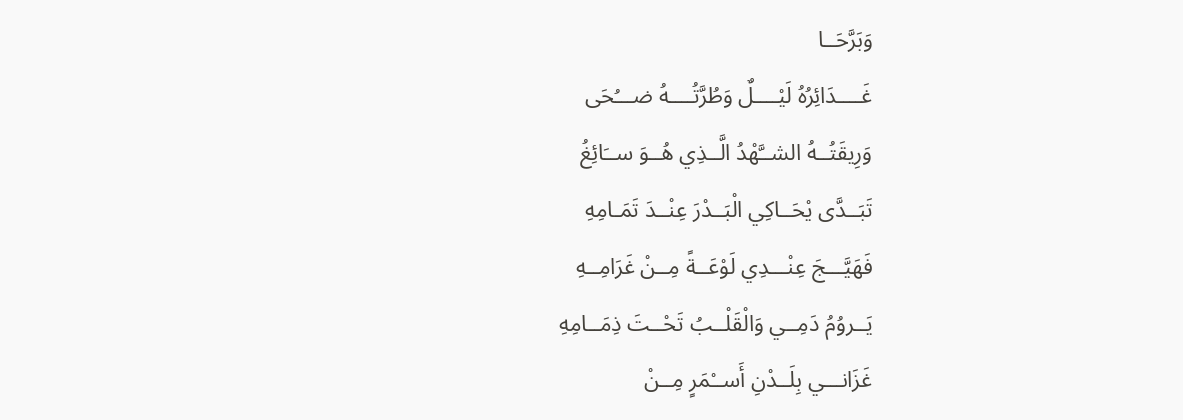وَبَرَّحَــا
غَــــدَائِرُهُ لَيْــــلٌ وَطُرَّتُــــهُ ضـــُحَى
وَرِيقَتُــهُ الشــَّهْدُ الَّــذِي هُــوَ ســَائِغُ
تَبَــدَّى يْحَــاكِي الْبَــدْرَ عِنْــدَ تَمَـامِهِ
فَهَيَّـــجَ عِنْـــدِي لَوْعَــةً مِــنْ غَرَامِــهِ
يَــروُمُ دَمِــي وَالْقَلْــبُ تَحْــتَ ذِمَــامِهِ
غَزَانـــي بِلَــدْنِ أَســْمَرٍ مِــنْ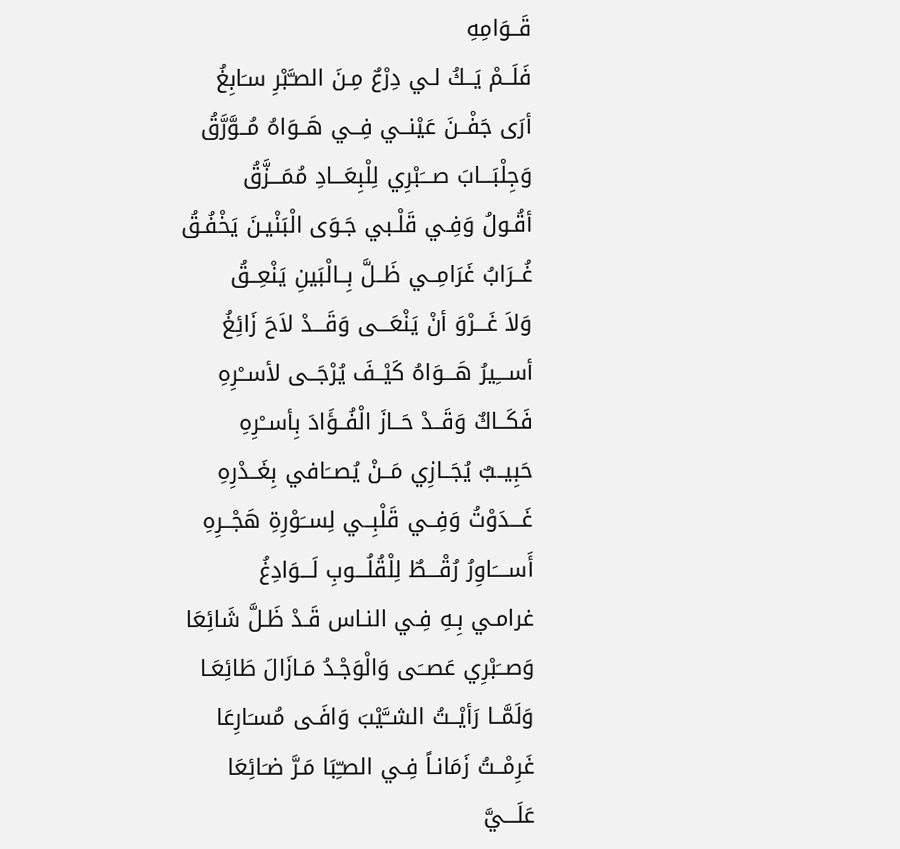قَــوَامِهِ
فَلَــمْ يَــكُ لـي دِرْعٌ مِـنَ الصـَّبْرِ سـَابِغُ
أرَى جَفْــنَ عَيْنــي فِــي هَــوَاهُ مُــوَّرَّقُ
وَجِلْبَـــابَ صـــَبْرِي لِلْبِعَـــادِ مُمَـــزَّقُ
أقُـولُ وَفِـي قَلْـبي جَـوَى الْبَنْيـنَ يَخْفُـقُ
غُــرَابُ غَرَامِــي ظَــلَّ بِــالْبَينِ يَنْعِــقُ
وَلاَ غَـــرْوَ أنْ يَنْعَـــى وَقَـــدْ لاَحَ زَائِغُ
أســـِيرُ هَـــوَاهُ كَيْــفَ يُرْجَــى لأســْرِهِ
فَكَــاكٌ وَقَــدْ حَــازَ الْفُــؤَادَ بِأســْرِهِ
حَبِيــبٌ يُجَــازِي مَــنْ يُصــَافي بِغَــدْرِهِ
غَـــدَوْتُ وَفِــي قَلْبِــي لِســَوْرِةِ هَجْــرِهِ
أَســــَاوِرُ رُقْـــطٌ لِلْقُلُـــوبِ لَـــوَادِغُ
غرامـي بِـهِ فِـي النـاس قَـدْ ظَـلَّ شَائِعَا
وَصــَبْرِي عَصــَى وَالْوَجْـدُ مَـازَالَ طَائِعَـا
وَلَمَّــا رَأيْــتُ الشــَّيْبَ وَافَـى مُسـَارِعَا
غَرِمْــتُ زَمَانـاً فِـي الصـِّبَا مَـرَّ ضـَائِعَا
عَلَـــيَّ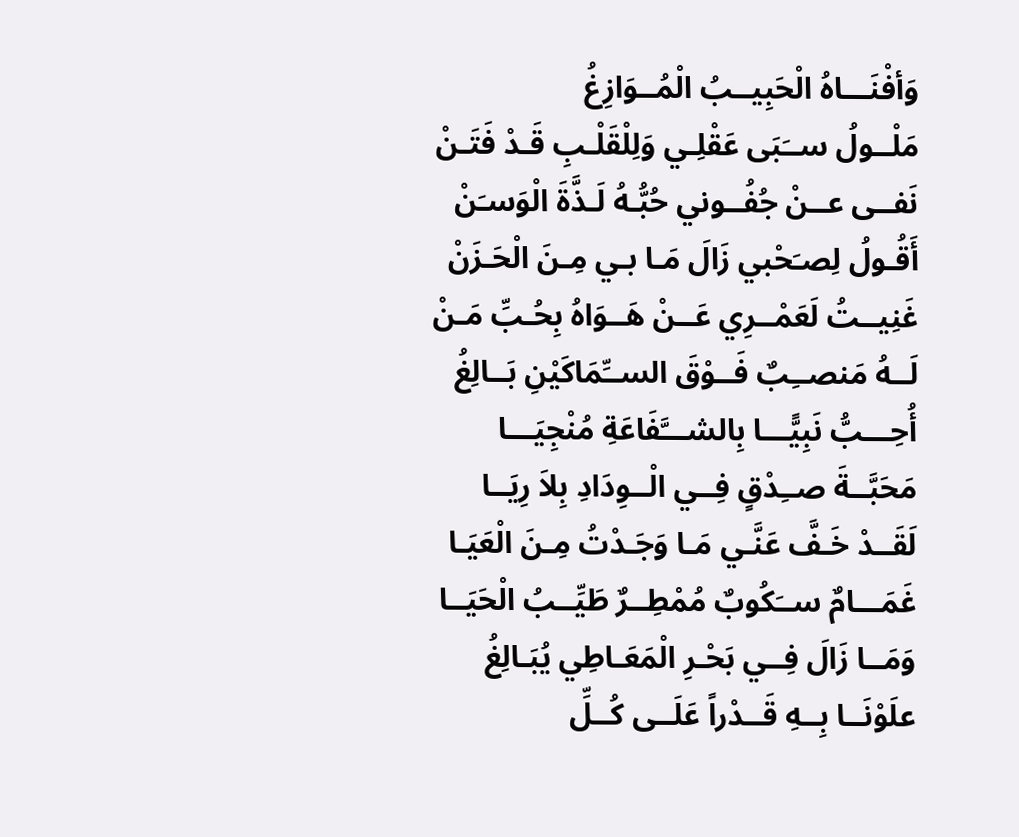وَأفْنَـــاهُ الْحَبِيــبُ الْمُــوَازِغُ
مَلْــولُ ســَبَى عَقْلِـي وَلِلْقَلْـبِ قَـدْ فَتَـنْ
نَفــى عــنْ جُفُــوني حُبُّـهُ لَـذَّةَ الْوَسـَنْ
أَقُـولُ لِصـَحْبي زَالَ مَـا بـي مِـنَ الْحَـزَنْ
غَنِيــتُ لَعَمْــرِي عَــنْ هَــوَاهُ بِحُـبِّ مَـنْ
لَــهُ مَنصــِبٌ فَــوْقَ الســِّمَاكَيْنِ بَــالِغُ
أُحِـــبُّ نَبِيًّـــا بِالشـــَّفَاعَةِ مُنْجِيَـــا
مَحَبَّــةَ صــِدْقٍ فِــي الْــوِدَادِ بِلاَ رِيَــا
لَقَــدْ خَـفَّ عَنَّـي مَـا وَجَـدْتُ مِـنَ الْعَيَـا
غَمَـــامٌ ســَكُوبٌ مُمْطِــرٌ طَيِّــبُ الْحَيَــا
وَمَــا زَالَ فِــي بَحْـرِ الْمَعَـاطِي يُبَـالِغُ
علَوْنَــا بِــهِ قَــدْراً عَلَــى كُــلِّ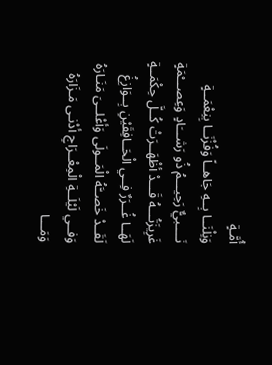أُمَّـةٍ
وَنِلْنَــا بِــهِ جَاهــاً وَفُزْنَــا بِنِعْمَــةٍ
نَــــبيٌّ رَحِيـــمُ ذُو رَشـــَادٍ وَعِصـــْمَةٍ
غَرِيزَتُـــهُ قَـــدْ أظْهَــرَتْ كُــلَّ حِكْمَــةٍ
لَهَــا غُــرَرٌ فِــي الْحَــافِقَيْنِ بِــوَازِغُ
لَقَــدْ خَصــَّهُ الْمَــولَى وَأعْلــىَ مَنَـارَهُ
وَفــي لَيْلَــةِ الْمِعْــرَاجِ أدْنـى مَـزَارَهُ
وَمَـــا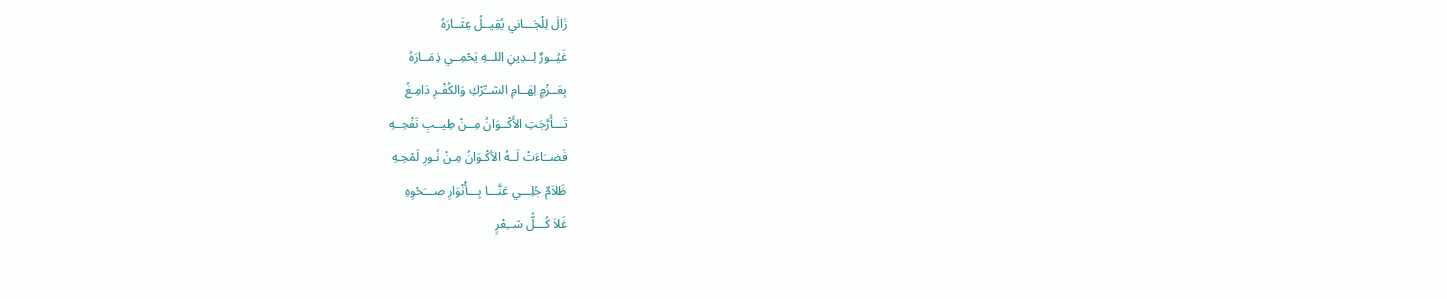زَالَ لِلْجَـــاني يُقِيــلُ عِثَــارَهُ
غَيُــورٌ لِــدِينِ اللــهِ يَحْمِــي ذِمَــارَهُ
بِعَــزْمٍ لِهَــامِ الشــِّرْكِ وَالكُفْـرِ دَامِـغُ
تَـــأَرَّجَتِ الأَكْــوَانُ مِــنْ طِيــبِ نَفْحِــهِ
فَضــَاءَتْ لَــهُ الأكْـوَانُ مِـنْ نُـورِ لَمْحِـهِ
ظَلاَمٌ جُلِـــي عَنَّـــا بِـــأْنْوَارِ صـــَحْوِهِ
غَلاَ كُـــلُّ شــِعْرٍ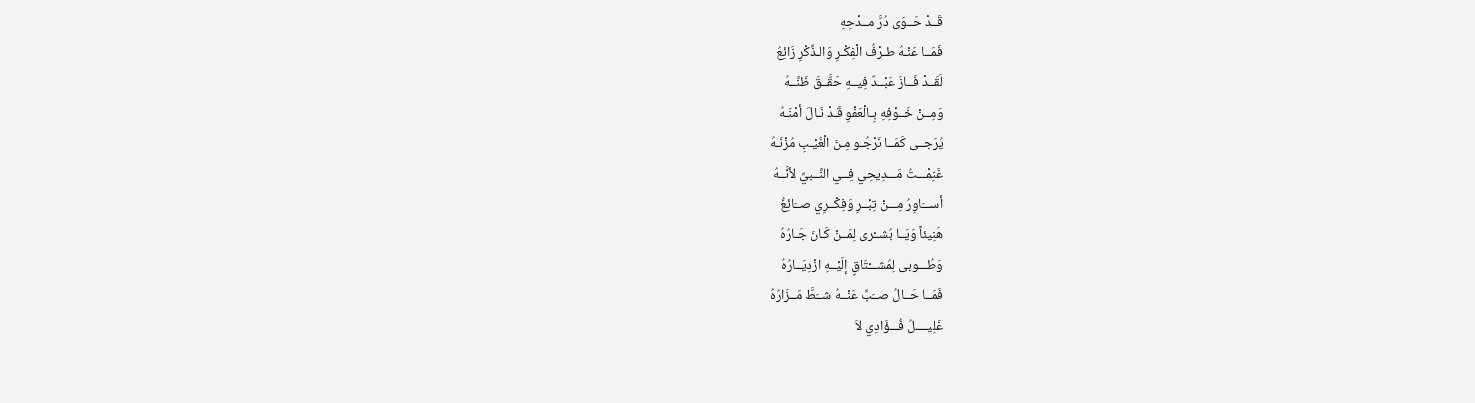قَــدْ حَــوَى دُرَّ مــدْحِهِ
فَمَــا عَنْـهُ طـرْفُ الْفِكْـرِ وَالـذِّكْرِ زَائِعُ
لَقَــدْ فَــازَ عَبْــدٌ فِيــهِ حَقَّــقَ ظَنَّــهُ
وَمِــنْ خَــوْفِهِ بِـالْعَفْوِ قَـدْ نَـالَ أمْنَـهُ
يُرَجــى كَمَــا نَرْجُـو مِـنَ الْغَيْـبِ مُزْنَـهُ
غَنِمْـــتُ مَـــدِيحِي فِــي النَّــبيِّ لأنَّــهُ
أســـَاوِرُ مِـــنْ تِبْــرِ وَفِكْــرِي صــَائِغُ
هَنِيئاً وَيَــا بُشــْرى لِمَــنْ كَـانَ جَـارُهُ
وَطُـــوبى لِمُشـــْتَاقٍ إلَيْــهِ ازْدِيَــارُهُ
فَمَــا حَــالُ صــَبِّ عَنْــهُ شــَطَّ مَــزَارُهُ
غَلِيــــلُ فُـــؤَادِي لاَ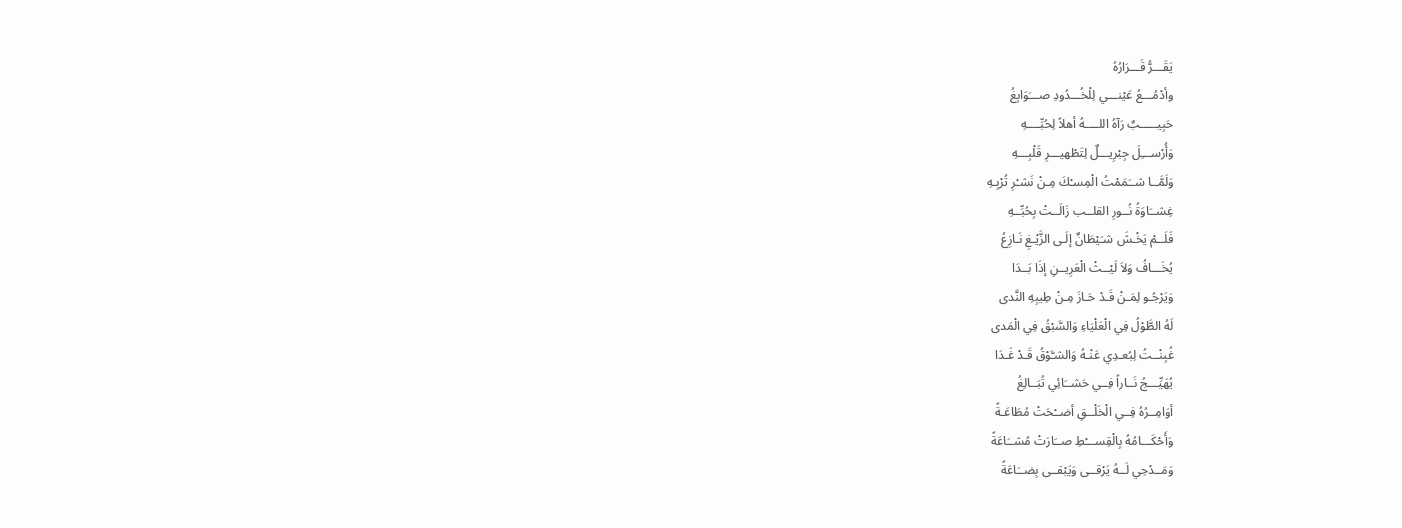يَقَـــرُّ قَـــرَارُهُ
وأدْمُـــعُ عَيْنـــي لِلْخُـــدُودِ صـــَوَابِغُ
حَبِيـــــبٌ رَآهُ اللــــهُ أهلاً لِحُبِّــــهِ
وَأُرْســـِلَ جِبْرِيـــلٌ لِتَطْهيـــرِ قَلْبِـــهِ
وَلَمَّــا شــَمَمْتُ الْمِسـْكَ مِـنْ نَشـْرِ تُرْبِـهِ
غِشــَاوَةُ نُــورِ القلــب زَالَــتْ بِحُبِّــهِ
فَلَــمْ يَخْـشَ شـَيْطَانٌ إلَـى الزَّيْـغِ نَـازِعُ
يُخَـــافُ وَلاَ لَيْــثْ الْعَرِيــنِ إذَا بَــدَا
وَيَرْجُـو لِمَـنْ قَـدْ حَـازَ مِـنْ طِيبِهِ النَّدى
لَهُ الطَّوْلُ فِي الْعَلْيَاءِ وَالسَّبْقُ فِي الْمَدى
غُبِنْــتُ لِبُعـدِي عَنْـهُ وَالشـَّوْقُ قَـدْ غَـدَا
يُهَيِّـــجُ نَــاراً فِــي حَشــَائِي تُبَــالِغُ
أوَامِــرُهُ فِــي الْخَلْــقِ أضــْحَتْ مُطَاعَـةً
وَأَحْكَـــامُهُ بِالْقِســـْطِ صــَارَتْ مُشــَاعَةً
وَمَــدْحِي لَــهُ يَرْقــى وَيَبْقــى بِضــَاعَةً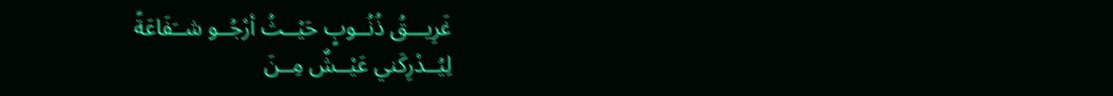غَرِيـــقُ ذُنُــوبٍ حَيْــثُ أرْجُــو شــَفَاعَةً
لِيُــدْرِكَني عَيْــشٌ مِــنَ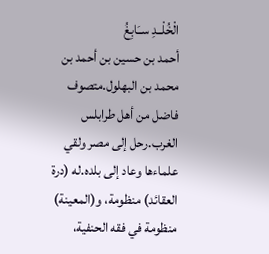الْخُلْــدِ ســَابِغُ
أحمد بن حسين بن أحمد بن محمد بن البهلول.متصوف فاضل من أهل طرابلس الغرب.رحل إلى مصر ولقي علماءها وعاد إلى بلده.له (درة العقائد) منظومة، و(المعينة) منظومة في فقه الحنفية،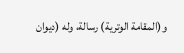و(المقامة الوترية) رسالة، وله (ديوان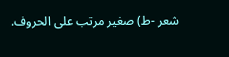شعر -ط) صغير مرتب على الحروف.